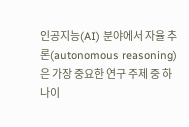인공지능(AI) 분야에서 자율 추론(autonomous reasoning)은 가장 중요한 연구 주제 중 하나이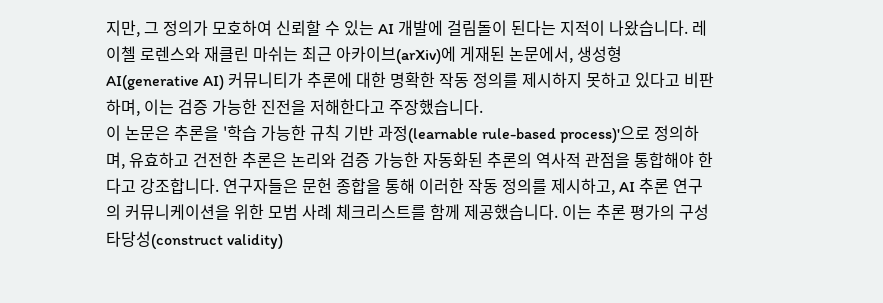지만, 그 정의가 모호하여 신뢰할 수 있는 AI 개발에 걸림돌이 된다는 지적이 나왔습니다. 레이첼 로렌스와 재클린 마쉬는 최근 아카이브(arXiv)에 게재된 논문에서, 생성형 AI(generative AI) 커뮤니티가 추론에 대한 명확한 작동 정의를 제시하지 못하고 있다고 비판하며, 이는 검증 가능한 진전을 저해한다고 주장했습니다.
이 논문은 추론을 '학습 가능한 규칙 기반 과정(learnable rule-based process)'으로 정의하며, 유효하고 건전한 추론은 논리와 검증 가능한 자동화된 추론의 역사적 관점을 통합해야 한다고 강조합니다. 연구자들은 문헌 종합을 통해 이러한 작동 정의를 제시하고, AI 추론 연구의 커뮤니케이션을 위한 모범 사례 체크리스트를 함께 제공했습니다. 이는 추론 평가의 구성 타당성(construct validity)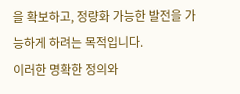을 확보하고, 정량화 가능한 발전을 가능하게 하려는 목적입니다.
이러한 명확한 정의와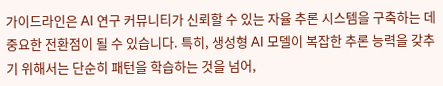가이드라인은 AI 연구 커뮤니티가 신뢰할 수 있는 자율 추론 시스템을 구축하는 데 중요한 전환점이 될 수 있습니다. 특히, 생성형 AI 모델이 복잡한 추론 능력을 갖추기 위해서는 단순히 패턴을 학습하는 것을 넘어,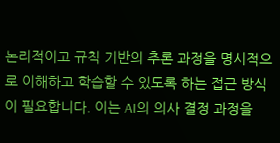논리적이고 규칙 기반의 추론 과정을 명시적으로 이해하고 학습할 수 있도록 하는 접근 방식이 필요합니다. 이는 AI의 의사 결정 과정을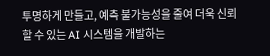투명하게 만들고, 예측 불가능성을 줄여 더욱 신뢰할 수 있는 AI 시스템을 개발하는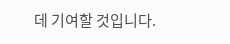데 기여할 것입니다.